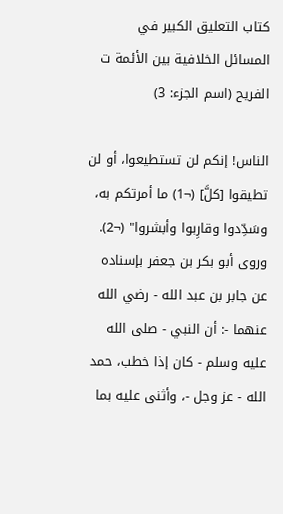كتاب التعليق الكبير في المسائل الخلافية بين الأئمة ت الفريح (اسم الجزء: 3)

الناس! إنكم لن تستطيعوا، أو لن تطيقوا [كلَّ] (¬1) ما أمرتكم به، وسَدِّدوا وقارِبوا وأبشروا" (¬2).
وروى أبو بكر بن جعفر بإسناده عن جابر بن عبد الله - رضي الله عنهما -: أن النبي - صلى الله عليه وسلم - كان إذا خطب، حمد الله - عز وجل -، وأثنى عليه بما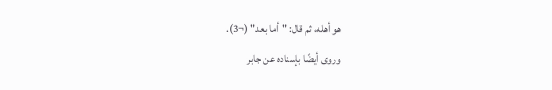هو أهله، ثم قال: "أما بعد" (¬3).
وروى أيضًا بإسناده عن جابر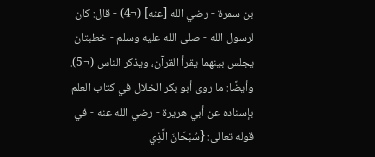بن سمرة - رضي الله [عنه] (¬4) - قال: كان لرسول الله - صلى الله عليه وسلم - خطبتان يجلس بينهما يقرأ القرآن، ويذكر الناس (¬5).
وأيضًا: ما روى أبو بكر الخلال في كتاب العلم بإسناده عن أبي هريرة - رضي الله عنه - في قوله تعالى: {سُبْحَانَ الَّذِي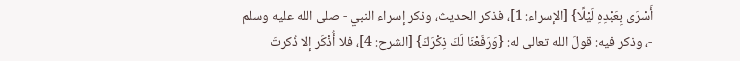أَسْرَى بِعَبْدِهِ لَيْلًا} [الإسراء: 1]، فذكر الحديث، وذكر إسراء النبي - صلى الله عليه وسلم -، وذكر فيه: قولَ الله تعالى له: {وَرَفَعْنَا لَكَ ذِكْرَكَ} [الشرح: 4]، فلا أُذْكَر إلا ذُكرتَ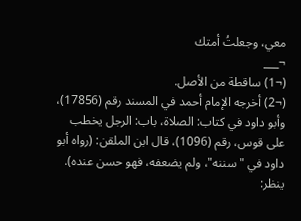معي، وجعلتُ أمتك
¬___
(¬1) ساقطة من الأصل.
(¬2) أخرجه الإمام أحمد في المسند رقم (17856)، وأبو داود في كتاب: الصلاة، باب: الرجل يخطب على قوس، رقم (1096)، قال ابن الملقن: (رواه أبو داود في "سننه"، ولم يضعفه، فهو حسن عنده). ينظر: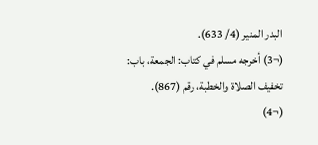البدر المنير (4/ 633).
(¬3) أخرجه مسلم في كتاب: الجمعة، باب: تخفيف الصلاة والخطبة، رقم (867).
(¬4)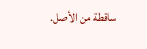ساقطة من الأصل.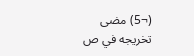(¬5) مضى تخريجه في ص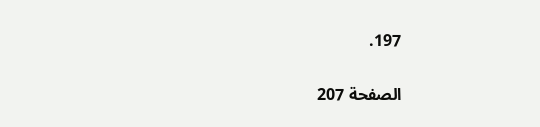197.

الصفحة 207